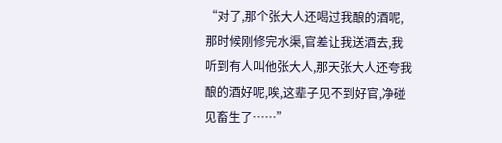“对了,那个张大人还喝过我酿的酒呢,那时候刚修完水渠,官差让我送酒去,我听到有人叫他张大人,那天张大人还夸我酿的酒好呢,唉,这辈子见不到好官,净碰见畜生了……”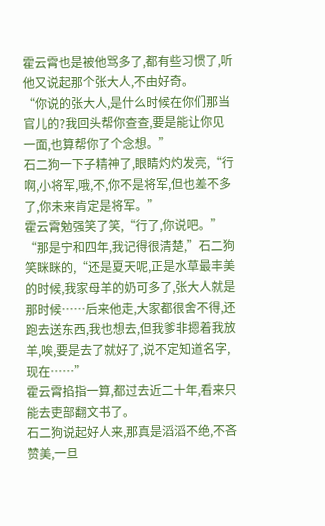霍云霄也是被他骂多了,都有些习惯了,听他又说起那个张大人,不由好奇。
“你说的张大人,是什么时候在你们那当官儿的?我回头帮你查查,要是能让你见一面,也算帮你了个念想。”
石二狗一下子精神了,眼睛灼灼发亮,“行啊,小将军,哦,不,你不是将军,但也差不多了,你未来肯定是将军。”
霍云霄勉强笑了笑,“行了,你说吧。”
“那是宁和四年,我记得很清楚,”石二狗笑眯眯的,“还是夏天呢,正是水草最丰美的时候,我家母羊的奶可多了,张大人就是那时候……后来他走,大家都很舍不得,还跑去送东西,我也想去,但我爹非摁着我放羊,唉,要是去了就好了,说不定知道名字,现在……”
霍云霄掐指一算,都过去近二十年,看来只能去吏部翻文书了。
石二狗说起好人来,那真是滔滔不绝,不吝赞美,一旦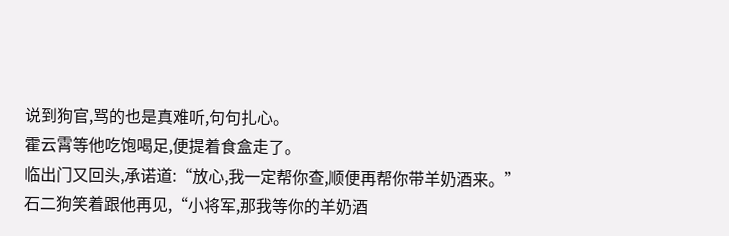说到狗官,骂的也是真难听,句句扎心。
霍云霄等他吃饱喝足,便提着食盒走了。
临出门又回头,承诺道:“放心,我一定帮你查,顺便再帮你带羊奶酒来。”
石二狗笑着跟他再见,“小将军,那我等你的羊奶酒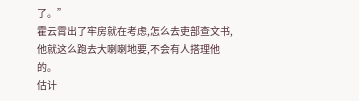了。”
霍云霄出了牢房就在考虑,怎么去吏部查文书,他就这么跑去大喇喇地要,不会有人搭理他的。
估计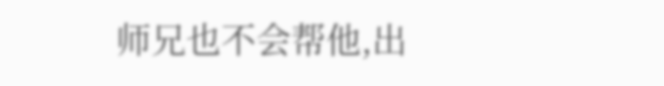师兄也不会帮他,出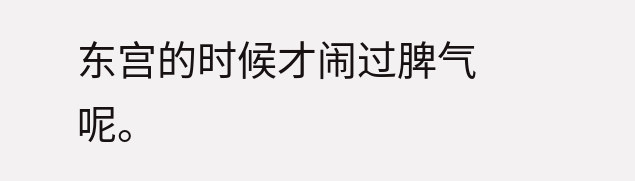东宫的时候才闹过脾气呢。